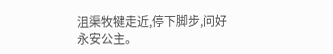沮渠牧犍走近,停下脚步,问好永安公主。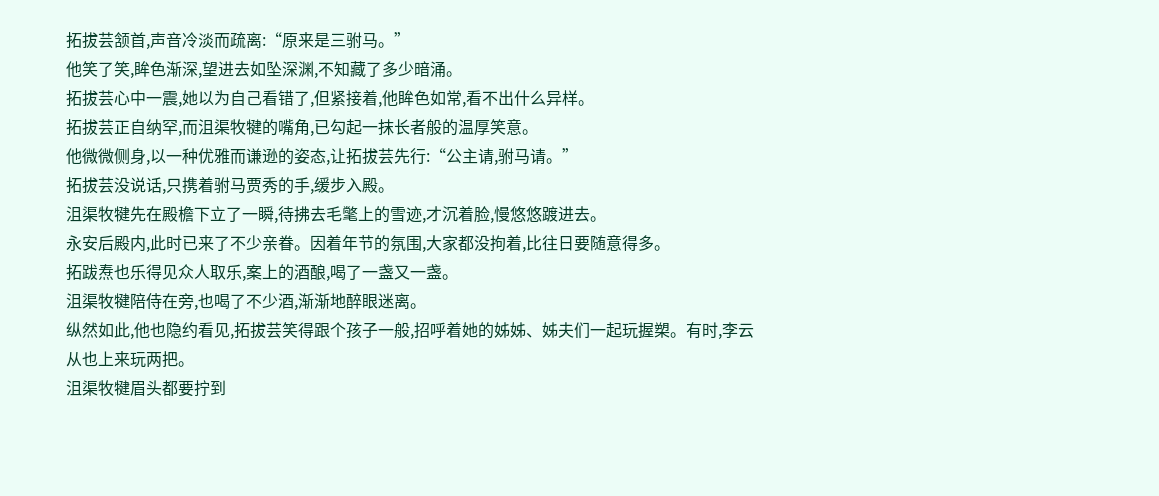拓拔芸颔首,声音冷淡而疏离:“原来是三驸马。”
他笑了笑,眸色渐深,望进去如坠深渊,不知藏了多少暗涌。
拓拔芸心中一震,她以为自己看错了,但紧接着,他眸色如常,看不出什么异样。
拓拔芸正自纳罕,而沮渠牧犍的嘴角,已勾起一抹长者般的温厚笑意。
他微微侧身,以一种优雅而谦逊的姿态,让拓拔芸先行:“公主请,驸马请。”
拓拔芸没说话,只携着驸马贾秀的手,缓步入殿。
沮渠牧犍先在殿檐下立了一瞬,待拂去毛氅上的雪迹,才沉着脸,慢悠悠踱进去。
永安后殿内,此时已来了不少亲眷。因着年节的氛围,大家都没拘着,比往日要随意得多。
拓跋焘也乐得见众人取乐,案上的酒酿,喝了一盏又一盏。
沮渠牧犍陪侍在旁,也喝了不少酒,渐渐地醉眼迷离。
纵然如此,他也隐约看见,拓拔芸笑得跟个孩子一般,招呼着她的姊姊、姊夫们一起玩握槊。有时,李云从也上来玩两把。
沮渠牧犍眉头都要拧到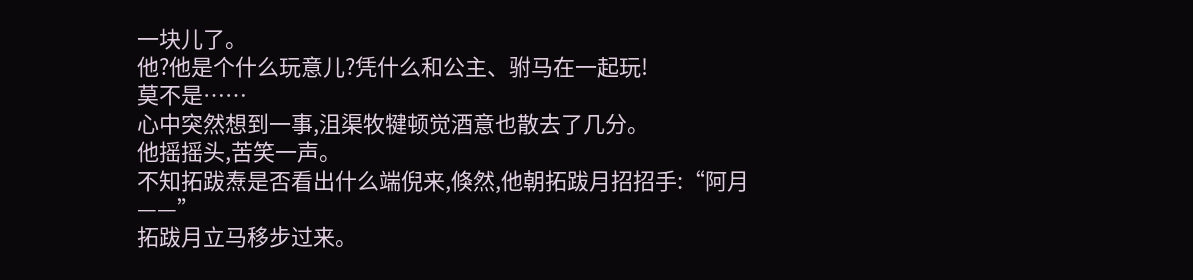一块儿了。
他?他是个什么玩意儿?凭什么和公主、驸马在一起玩!
莫不是……
心中突然想到一事,沮渠牧犍顿觉酒意也散去了几分。
他摇摇头,苦笑一声。
不知拓跋焘是否看出什么端倪来,倏然,他朝拓跋月招招手:“阿月——”
拓跋月立马移步过来。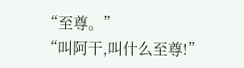“至尊。”
“叫阿干,叫什么至尊!”